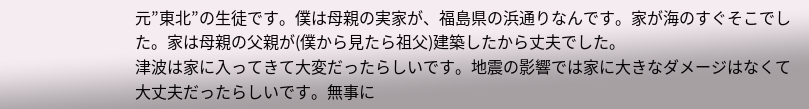元”東北”の生徒です。僕は母親の実家が、福島県の浜通りなんです。家が海のすぐそこでした。家は母親の父親が(僕から見たら祖父)建築したから丈夫でした。
津波は家に入ってきて大変だったらしいです。地震の影響では家に大きなダメージはなくて大丈夫だったらしいです。無事に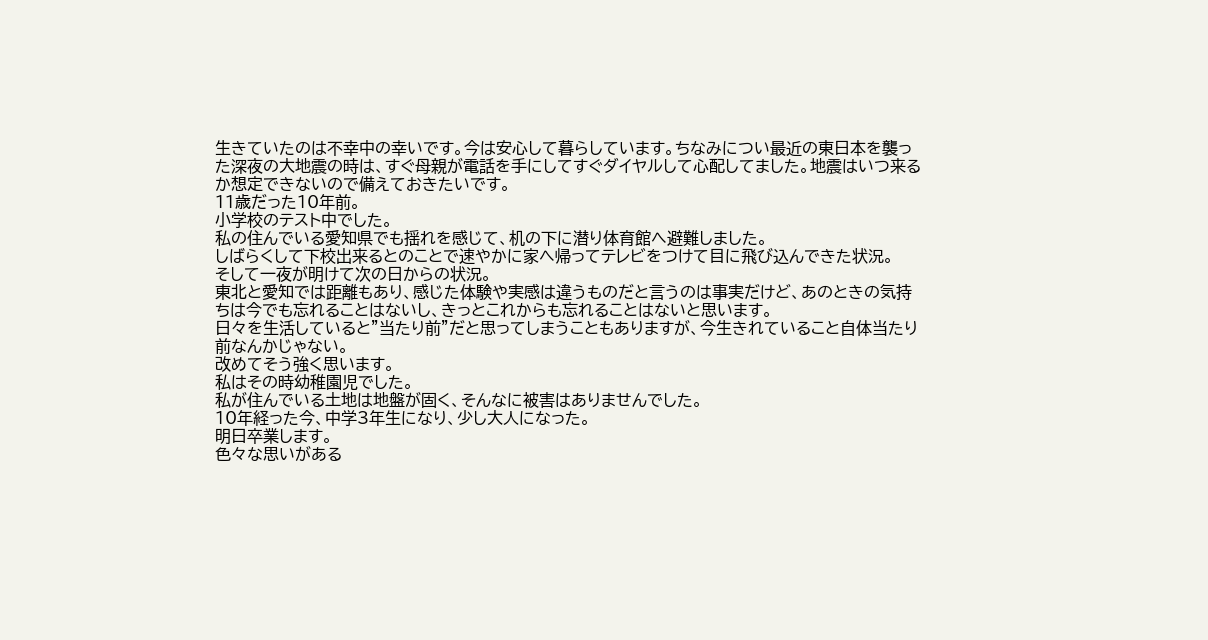生きていたのは不幸中の幸いです。今は安心して暮らしています。ちなみについ最近の東日本を襲った深夜の大地震の時は、すぐ母親が電話を手にしてすぐダイヤルして心配してました。地震はいつ来るか想定できないので備えておきたいです。
11歳だった10年前。
小学校のテスト中でした。
私の住んでいる愛知県でも揺れを感じて、机の下に潜り体育館へ避難しました。
しばらくして下校出来るとのことで速やかに家へ帰ってテレビをつけて目に飛び込んできた状況。
そして一夜が明けて次の日からの状況。
東北と愛知では距離もあり、感じた体験や実感は違うものだと言うのは事実だけど、あのときの気持ちは今でも忘れることはないし、きっとこれからも忘れることはないと思います。
日々を生活していると"当たり前"だと思ってしまうこともありますが、今生きれていること自体当たり前なんかじゃない。
改めてそう強く思います。
私はその時幼稚園児でした。
私が住んでいる土地は地盤が固く、そんなに被害はありませんでした。
10年経った今、中学3年生になり、少し大人になった。
明日卒業します。
色々な思いがある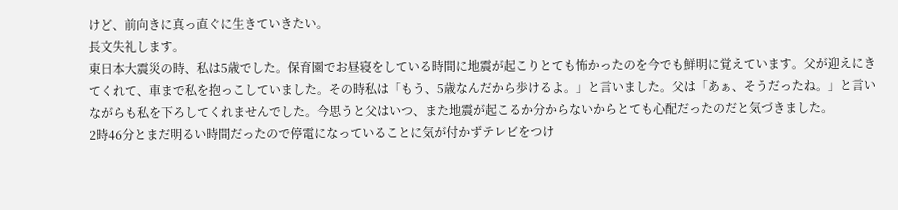けど、前向きに真っ直ぐに生きていきたい。
長文失礼します。
東日本大震災の時、私は5歳でした。保育園でお昼寝をしている時間に地震が起こりとても怖かったのを今でも鮮明に覚えています。父が迎えにきてくれて、車まで私を抱っこしていました。その時私は「もう、5歳なんだから歩けるよ。」と言いました。父は「あぁ、そうだったね。」と言いながらも私を下ろしてくれませんでした。今思うと父はいつ、また地震が起こるか分からないからとても心配だったのだと気づきました。
2時46分とまだ明るい時間だったので停電になっていることに気が付かずテレビをつけ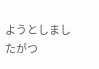ようとしましたがつ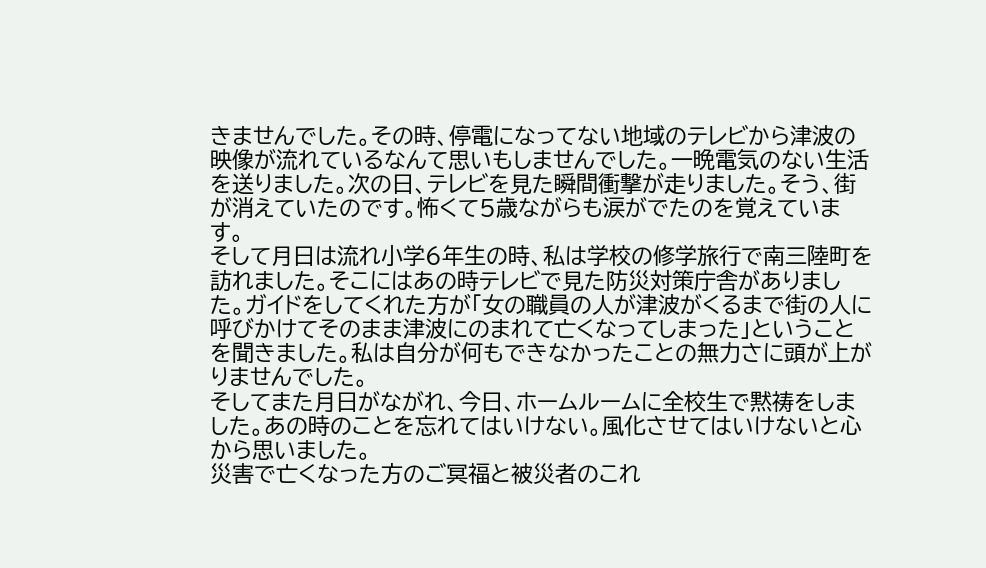きませんでした。その時、停電になってない地域のテレビから津波の映像が流れているなんて思いもしませんでした。一晩電気のない生活を送りました。次の日、テレビを見た瞬間衝撃が走りました。そう、街が消えていたのです。怖くて5歳ながらも涙がでたのを覚えています。
そして月日は流れ小学6年生の時、私は学校の修学旅行で南三陸町を訪れました。そこにはあの時テレビで見た防災対策庁舎がありました。ガイドをしてくれた方が「女の職員の人が津波がくるまで街の人に呼びかけてそのまま津波にのまれて亡くなってしまった」ということを聞きました。私は自分が何もできなかったことの無力さに頭が上がりませんでした。
そしてまた月日がながれ、今日、ホームルームに全校生で黙祷をしました。あの時のことを忘れてはいけない。風化させてはいけないと心から思いました。
災害で亡くなった方のご冥福と被災者のこれ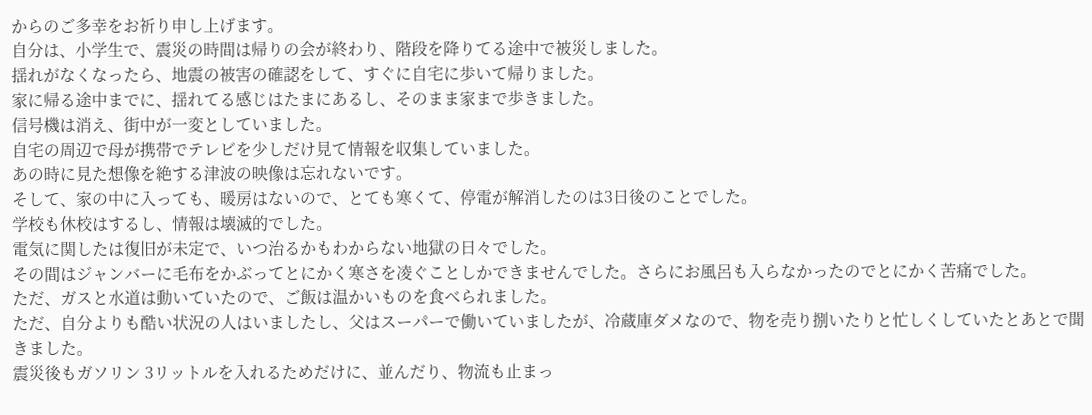からのご多幸をお祈り申し上げます。
自分は、小学生で、震災の時間は帰りの会が終わり、階段を降りてる途中で被災しました。
揺れがなくなったら、地震の被害の確認をして、すぐに自宅に歩いて帰りました。
家に帰る途中までに、揺れてる感じはたまにあるし、そのまま家まで歩きました。
信号機は消え、街中が一変としていました。
自宅の周辺で母が携帯でテレビを少しだけ見て情報を収集していました。
あの時に見た想像を絶する津波の映像は忘れないです。
そして、家の中に入っても、暖房はないので、とても寒くて、停電が解消したのは3日後のことでした。
学校も休校はするし、情報は壊滅的でした。
電気に関したは復旧が未定で、いつ治るかもわからない地獄の日々でした。
その間はジャンバーに毛布をかぶってとにかく寒さを凌ぐことしかできませんでした。さらにお風呂も入らなかったのでとにかく苦痛でした。
ただ、ガスと水道は動いていたので、ご飯は温かいものを食べられました。
ただ、自分よりも酷い状況の人はいましたし、父はスーパーで働いていましたが、冷蔵庫ダメなので、物を売り捌いたりと忙しくしていたとあとで聞きました。
震災後もガソリン 3リットルを入れるためだけに、並んだり、物流も止まっ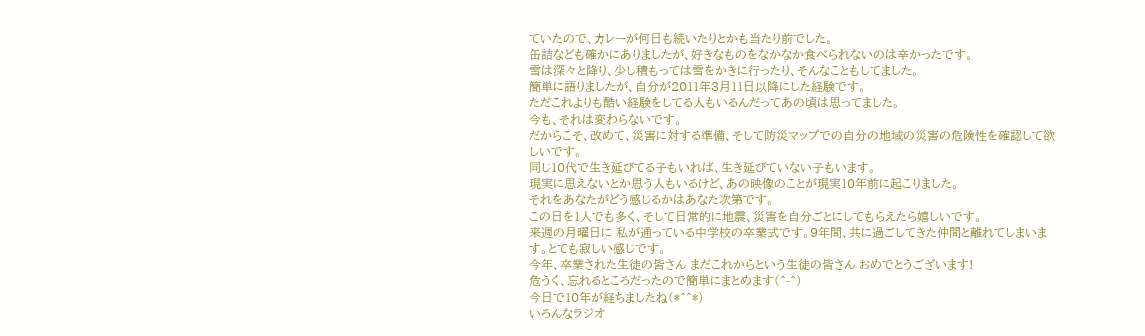ていたので、カレーが何日も続いたりとかも当たり前でした。
缶詰なども確かにありましたが、好きなものをなかなか食べられないのは辛かったです。
雪は深々と降り、少し積もっては雪をかきに行ったり、そんなこともしてました。
簡単に語りましたが、自分が2011年3月11日以降にした経験です。
ただこれよりも酷い経験をしてる人もいるんだってあの頃は思ってました。
今も、それは変わらないです。
だからこそ、改めて、災害に対する準備、そして防災マップでの自分の地域の災害の危険性を確認して欲しいです。
同じ10代で生き延びてる子もいれば、生き延びていない子もいます。
現実に思えないとか思う人もいるけど、あの映像のことが現実10年前に起こりました。
それをあなたがどう感じるかはあなた次第です。
この日を1人でも多く、そして日常的に地震、災害を自分ごとにしてもらえたら嬉しいです。
来週の月曜日に 私が通っている中学校の卒業式です。9年間、共に過ごしてきた仲間と離れてしまいます。とても寂しい感じです。
今年、卒業された生徒の皆さん まだこれからという生徒の皆さん おめでとうございます!
危うく、忘れるところだったので簡単にまとめます(^-^)
今日で10年が経ちましたね(*^^*)
いろんなラジオ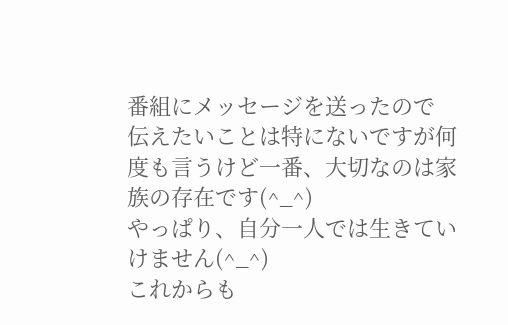番組にメッセージを送ったので
伝えたいことは特にないですが何度も言うけど一番、大切なのは家族の存在です(^_^)
やっぱり、自分一人では生きていけません(^_^)
これからも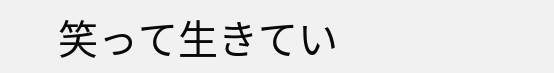笑って生きてい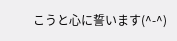こうと心に誓います(^-^)